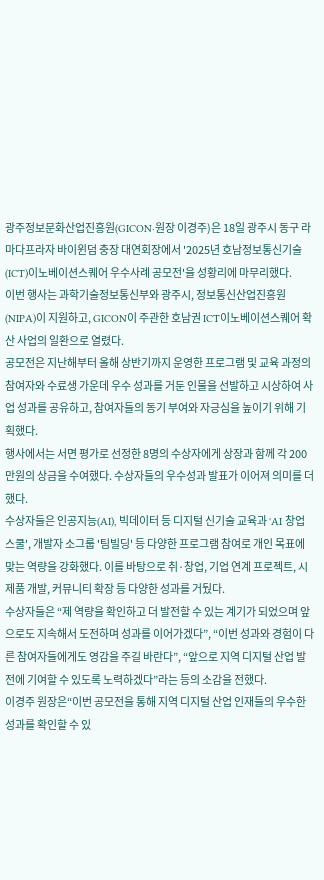광주정보문화산업진흥원(GICON·원장 이경주)은 18일 광주시 동구 라마다프라자 바이윈덤 충장 대연회장에서 '2025년 호남정보통신기술(ICT)이노베이션스퀘어 우수사례 공모전'을 성황리에 마무리했다.
이번 행사는 과학기술정보통신부와 광주시, 정보통신산업진흥원(NIPA)이 지원하고, GICON이 주관한 호남권 ICT이노베이션스퀘어 확산 사업의 일환으로 열렸다.
공모전은 지난해부터 올해 상반기까지 운영한 프로그램 및 교육 과정의 참여자와 수료생 가운데 우수 성과를 거둔 인물을 선발하고 시상하여 사업 성과를 공유하고, 참여자들의 동기 부여와 자긍심을 높이기 위해 기획했다.
행사에서는 서면 평가로 선정한 8명의 수상자에게 상장과 함께 각 200만원의 상금을 수여했다. 수상자들의 우수성과 발표가 이어져 의미를 더했다.
수상자들은 인공지능(AI), 빅데이터 등 디지털 신기술 교육과 'AI 창업스쿨', 개발자 소그룹 '팀빌딩' 등 다양한 프로그램 참여로 개인 목표에 맞는 역량을 강화했다. 이를 바탕으로 취·창업, 기업 연계 프로젝트, 시제품 개발, 커뮤니티 확장 등 다양한 성과를 거뒀다.
수상자들은 “제 역량을 확인하고 더 발전할 수 있는 계기가 되었으며 앞으로도 지속해서 도전하며 성과를 이어가겠다”, “이번 성과와 경험이 다른 참여자들에게도 영감을 주길 바란다”, “앞으로 지역 디지털 산업 발전에 기여할 수 있도록 노력하겠다”라는 등의 소감을 전했다.
이경주 원장은“이번 공모전을 통해 지역 디지털 산업 인재들의 우수한 성과를 확인할 수 있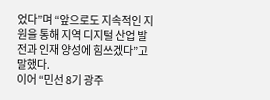었다”며 “앞으로도 지속적인 지원을 통해 지역 디지털 산업 발전과 인재 양성에 힘쓰겠다”고 말했다.
이어 “민선 8기 광주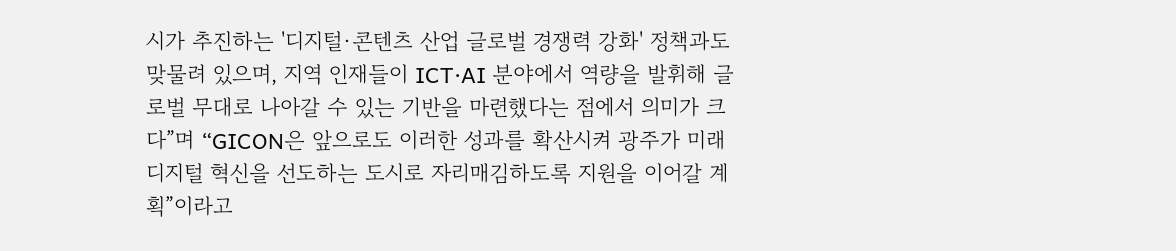시가 추진하는 '디지털·콘텐츠 산업 글로벌 경쟁력 강화' 정책과도 맞물려 있으며, 지역 인재들이 ICT·AI 분야에서 역량을 발휘해 글로벌 무대로 나아갈 수 있는 기반을 마련했다는 점에서 의미가 크다”며 “GICON은 앞으로도 이러한 성과를 확산시켜 광주가 미래 디지털 혁신을 선도하는 도시로 자리매김하도록 지원을 이어갈 계획”이라고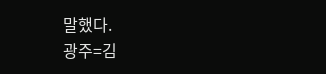말했다.
광주=김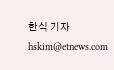한식 기자 hskim@etnews.com